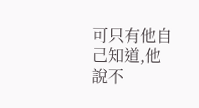可只有他自己知道,他說不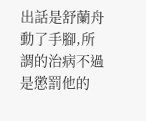出話是舒蘭舟動了手腳,所謂的治病不過是懲罰他的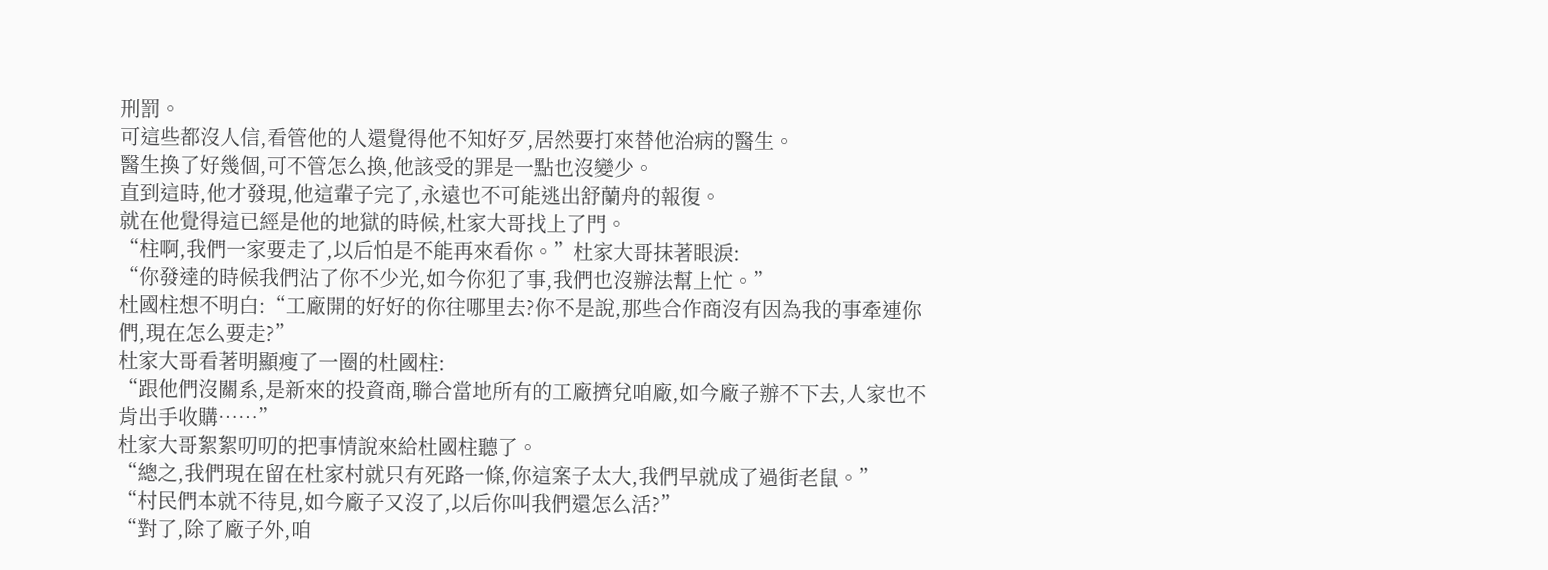刑罰。
可這些都沒人信,看管他的人還覺得他不知好歹,居然要打來替他治病的醫生。
醫生換了好幾個,可不管怎么換,他該受的罪是一點也沒變少。
直到這時,他才發現,他這輩子完了,永遠也不可能逃出舒蘭舟的報復。
就在他覺得這已經是他的地獄的時候,杜家大哥找上了門。
“柱啊,我們一家要走了,以后怕是不能再來看你。”杜家大哥抹著眼淚:
“你發達的時候我們沾了你不少光,如今你犯了事,我們也沒辦法幫上忙。”
杜國柱想不明白:“工廠開的好好的你往哪里去?你不是說,那些合作商沒有因為我的事牽連你們,現在怎么要走?”
杜家大哥看著明顯瘦了一圈的杜國柱:
“跟他們沒關系,是新來的投資商,聯合當地所有的工廠擠兌咱廠,如今廠子辦不下去,人家也不肯出手收購……”
杜家大哥絮絮叨叨的把事情說來給杜國柱聽了。
“總之,我們現在留在杜家村就只有死路一條,你這案子太大,我們早就成了過街老鼠。”
“村民們本就不待見,如今廠子又沒了,以后你叫我們還怎么活?”
“對了,除了廠子外,咱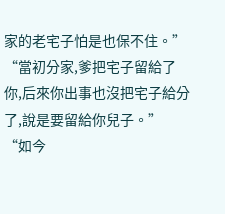家的老宅子怕是也保不住。”
“當初分家,爹把宅子留給了你,后來你出事也沒把宅子給分了,說是要留給你兒子。”
“如今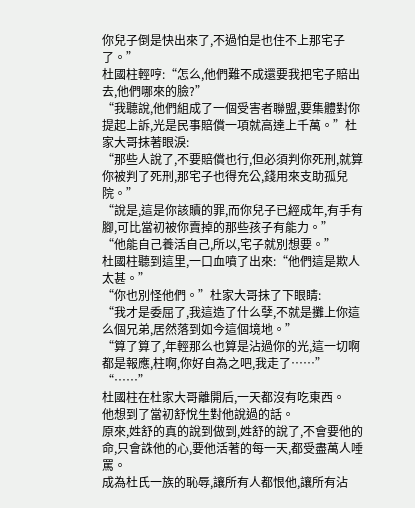你兒子倒是快出來了,不過怕是也住不上那宅子了。”
杜國柱輕哼:“怎么,他們難不成還要我把宅子賠出去,他們哪來的臉?”
“我聽說,他們組成了一個受害者聯盟,要集體對你提起上訴,光是民事賠償一項就高達上千萬。”杜家大哥抹著眼淚:
“那些人說了,不要賠償也行,但必須判你死刑,就算你被判了死刑,那宅子也得充公,錢用來支助孤兒院。”
“說是,這是你該贖的罪,而你兒子已經成年,有手有腳,可比當初被你賣掉的那些孩子有能力。”
“他能自己養活自己,所以,宅子就別想要。”
杜國柱聽到這里,一口血噴了出來:“他們這是欺人太甚。”
“你也別怪他們。”杜家大哥抹了下眼睛:
“我才是委屈了,我這造了什么孽,不就是攤上你這么個兄弟,居然落到如今這個境地。”
“算了算了,年輕那么也算是沾過你的光,這一切啊都是報應,柱啊,你好自為之吧,我走了……”
“……”
杜國柱在杜家大哥離開后,一天都沒有吃東西。
他想到了當初舒悅生對他說過的話。
原來,姓舒的真的說到做到,姓舒的說了,不會要他的命,只會誅他的心,要他活著的每一天,都受盡萬人唾罵。
成為杜氏一族的恥辱,讓所有人都恨他,讓所有沾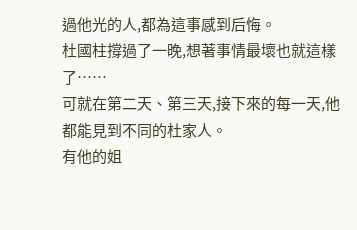過他光的人,都為這事感到后悔。
杜國柱撐過了一晚,想著事情最壞也就這樣了……
可就在第二天、第三天,接下來的每一天,他都能見到不同的杜家人。
有他的姐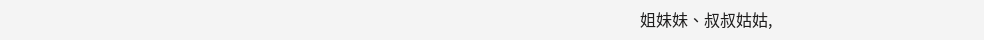姐妹妹、叔叔姑姑,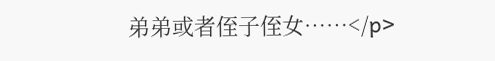弟弟或者侄子侄女……</p>